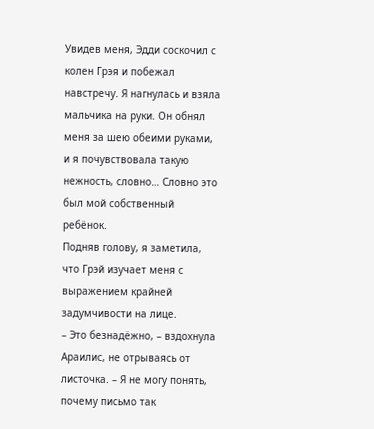Увидев меня, Эдди соскочил с колен Грэя и побежал навстречу. Я нагнулась и взяла мальчика на руки. Он обнял меня за шею обеими руками, и я почувствовала такую нежность, словно… Словно это был мой собственный ребёнок.
Подняв голову, я заметила, что Грэй изучает меня с выражением крайней задумчивости на лице.
– Это безнадёжно, – вздохнула Араилис, не отрываясь от листочка. – Я не могу понять, почему письмо так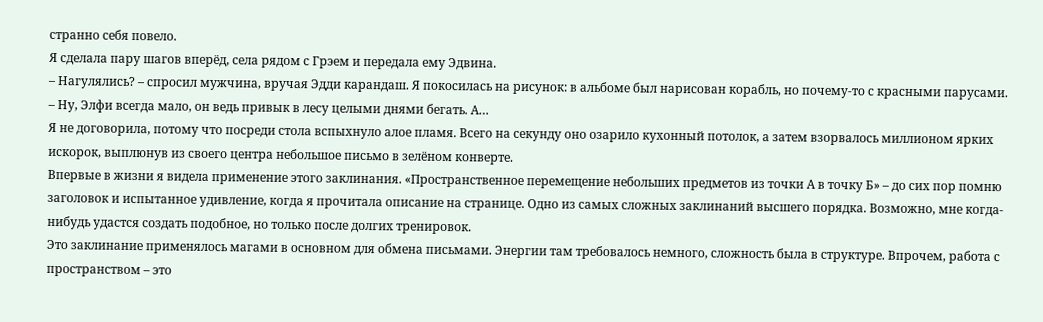странно себя повело.
Я сделала пару шагов вперёд, села рядом с Грэем и передала ему Эдвина.
– Нагулялись? – спросил мужчина, вручая Эдди карандаш. Я покосилась на рисунок: в альбоме был нарисован корабль, но почему-то с красными парусами.
– Ну, Элфи всегда мало, он ведь привык в лесу целыми днями бегать. А…
Я не договорила, потому что посреди стола вспыхнуло алое пламя. Всего на секунду оно озарило кухонный потолок, а затем взорвалось миллионом ярких искорок, выплюнув из своего центра небольшое письмо в зелёном конверте.
Впервые в жизни я видела применение этого заклинания. «Пространственное перемещение небольших предметов из точки А в точку Б» – до сих пор помню заголовок и испытанное удивление, когда я прочитала описание на странице. Одно из самых сложных заклинаний высшего порядка. Возможно, мне когда-нибудь удастся создать подобное, но только после долгих тренировок.
Это заклинание применялось магами в основном для обмена письмами. Энергии там требовалось немного, сложность была в структуре. Впрочем, работа с пространством – это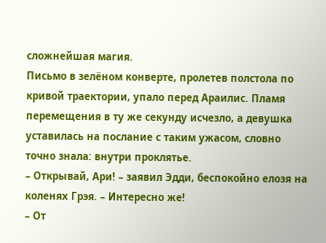сложнейшая магия.
Письмо в зелёном конверте, пролетев полстола по кривой траектории, упало перед Араилис. Пламя перемещения в ту же секунду исчезло, а девушка уставилась на послание с таким ужасом, словно точно знала: внутри проклятье.
– Открывай, Ари! – заявил Эдди, беспокойно елозя на коленях Грэя. – Интересно же!
– От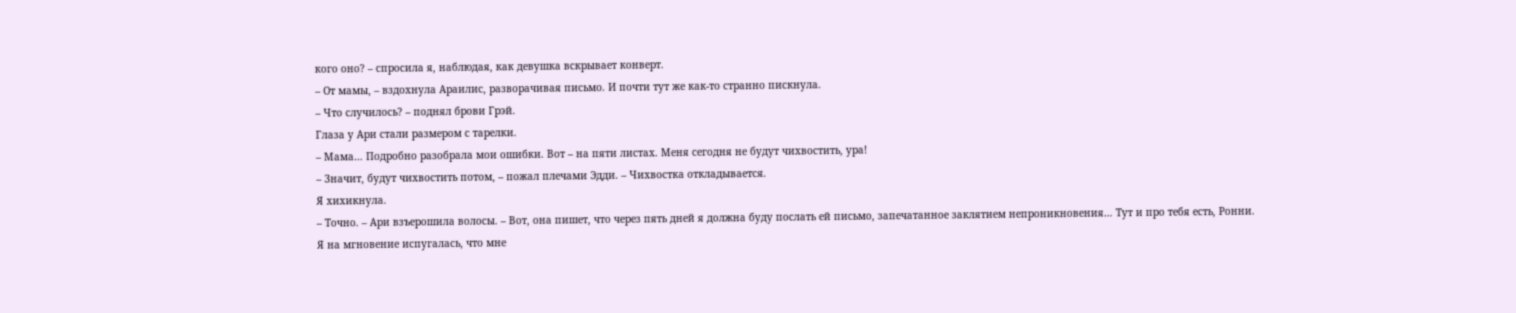кого оно? – спросила я, наблюдая, как девушка вскрывает конверт.
– От мамы, – вздохнула Араилис, разворачивая письмо. И почти тут же как-то странно пискнула.
– Что случилось? – поднял брови Грэй.
Глаза у Ари стали размером с тарелки.
– Мама… Подробно разобрала мои ошибки. Вот – на пяти листах. Меня сегодня не будут чихвостить, ура!
– Значит, будут чихвостить потом, – пожал плечами Эдди. – Чихвостка откладывается.
Я хихикнула.
– Точно. – Ари взъерошила волосы. – Вот, она пишет, что через пять дней я должна буду послать ей письмо, запечатанное заклятием непроникновения… Тут и про тебя есть, Ронни.
Я на мгновение испугалась, что мне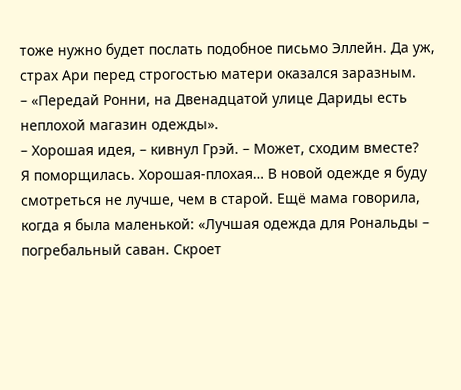тоже нужно будет послать подобное письмо Эллейн. Да уж, страх Ари перед строгостью матери оказался заразным.
– «Передай Ронни, на Двенадцатой улице Дариды есть неплохой магазин одежды».
– Хорошая идея, – кивнул Грэй. – Может, сходим вместе?
Я поморщилась. Хорошая-плохая… В новой одежде я буду смотреться не лучше, чем в старой. Ещё мама говорила, когда я была маленькой: «Лучшая одежда для Рональды – погребальный саван. Скроет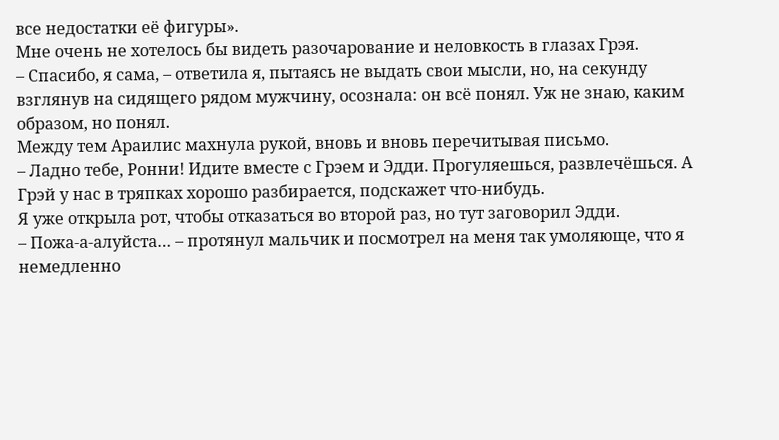все недостатки её фигуры».
Мне очень не хотелось бы видеть разочарование и неловкость в глазах Грэя.
– Спасибо, я сама, – ответила я, пытаясь не выдать свои мысли, но, на секунду взглянув на сидящего рядом мужчину, осознала: он всё понял. Уж не знаю, каким образом, но понял.
Между тем Араилис махнула рукой, вновь и вновь перечитывая письмо.
– Ладно тебе, Ронни! Идите вместе с Грэем и Эдди. Прогуляешься, развлечёшься. А Грэй у нас в тряпках хорошо разбирается, подскажет что-нибудь.
Я уже открыла рот, чтобы отказаться во второй раз, но тут заговорил Эдди.
– Пожа-а-алуйста… – протянул мальчик и посмотрел на меня так умоляюще, что я немедленно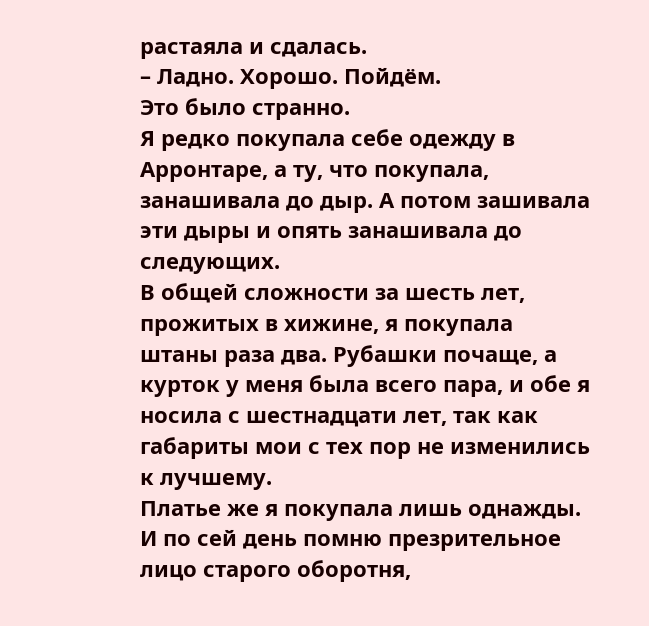растаяла и сдалась.
– Ладно. Хорошо. Пойдём.
Это было странно.
Я редко покупала себе одежду в Арронтаре, а ту, что покупала, занашивала до дыр. А потом зашивала эти дыры и опять занашивала до следующих.
В общей сложности за шесть лет, прожитых в хижине, я покупала штаны раза два. Рубашки почаще, а курток у меня была всего пара, и обе я носила с шестнадцати лет, так как габариты мои с тех пор не изменились к лучшему.
Платье же я покупала лишь однажды. И по сей день помню презрительное лицо старого оборотня,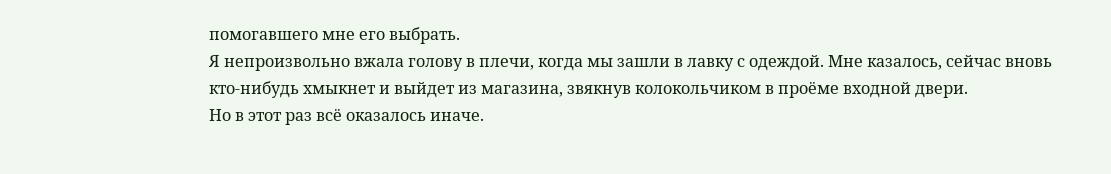помогавшего мне его выбрать.
Я непроизвольно вжала голову в плечи, когда мы зашли в лавку с одеждой. Мне казалось, сейчас вновь кто-нибудь хмыкнет и выйдет из магазина, звякнув колокольчиком в проёме входной двери.
Но в этот раз всё оказалось иначе.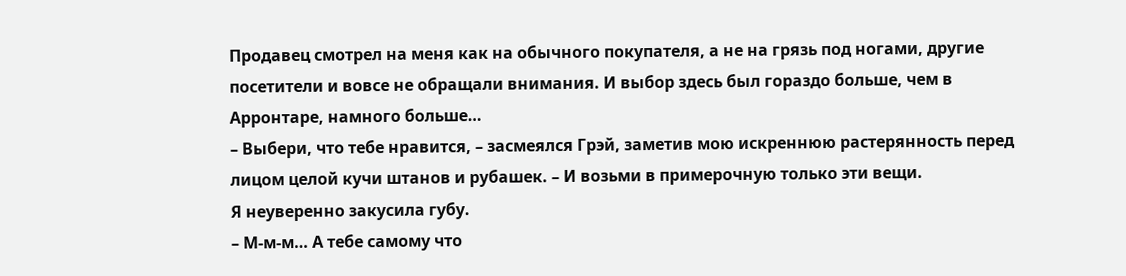Продавец смотрел на меня как на обычного покупателя, а не на грязь под ногами, другие посетители и вовсе не обращали внимания. И выбор здесь был гораздо больше, чем в Арронтаре, намного больше…
– Выбери, что тебе нравится, – засмеялся Грэй, заметив мою искреннюю растерянность перед лицом целой кучи штанов и рубашек. – И возьми в примерочную только эти вещи.
Я неуверенно закусила губу.
– М-м-м… А тебе самому что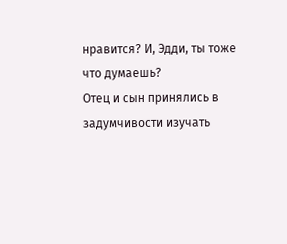нравится? И, Эдди, ты тоже что думаешь?
Отец и сын принялись в задумчивости изучать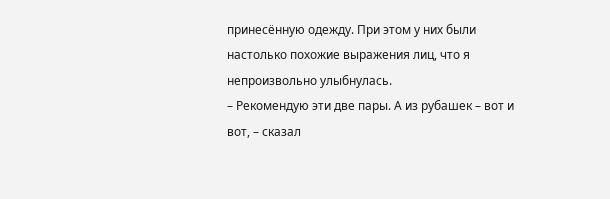принесённую одежду. При этом у них были настолько похожие выражения лиц, что я непроизвольно улыбнулась.
– Рекомендую эти две пары. А из рубашек – вот и вот, – сказал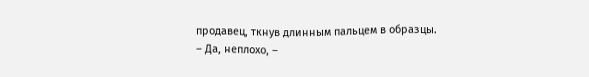продавец, ткнув длинным пальцем в образцы.
– Да, неплохо, –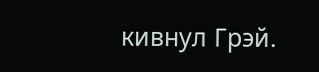кивнул Грэй.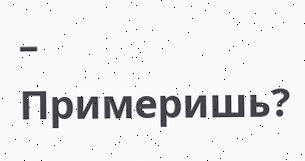– Примеришь?